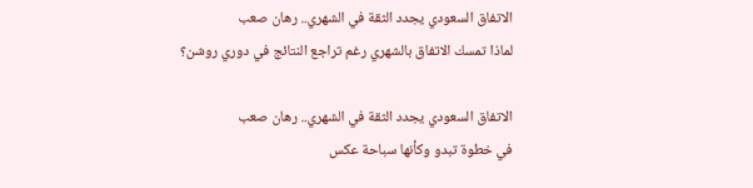الاتفاق السعودي يجدد الثقة في الشهري.. رهان صعب
لماذا تمسك الاتفاق بالشهري رغم تراجع النتائج في دوري روشن؟

الاتفاق السعودي يجدد الثقة في الشهري.. رهان صعب
في خطوة تبدو وكأنها سباحة عكس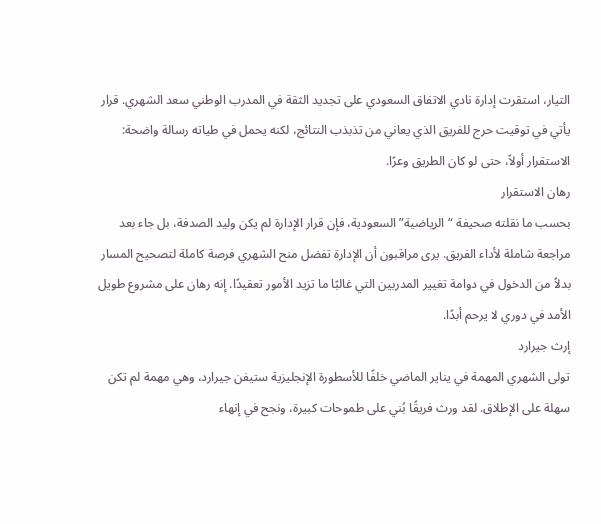التيار، استقرت إدارة نادي الاتفاق السعودي على تجديد الثقة في المدرب الوطني سعد الشهري. قرار يأتي في توقيت حرج للفريق الذي يعاني من تذبذب النتائج، لكنه يحمل في طياته رسالة واضحة: الاستقرار أولاً، حتى لو كان الطريق وعرًا.
رهان الاستقرار
بحسب ما نقلته صحيفة “الرياضية” السعودية، فإن قرار الإدارة لم يكن وليد الصدفة، بل جاء بعد مراجعة شاملة لأداء الفريق. يرى مراقبون أن الإدارة تفضل منح الشهري فرصة كاملة لتصحيح المسار بدلاً من الدخول في دوامة تغيير المدربين التي غالبًا ما تزيد الأمور تعقيدًا. إنه رهان على مشروع طويل الأمد في دوري لا يرحم أبدًا.
إرث جيرارد
تولى الشهري المهمة في يناير الماضي خلفًا للأسطورة الإنجليزية ستيفن جيرارد، وهي مهمة لم تكن سهلة على الإطلاق. لقد ورث فريقًا بُني على طموحات كبيرة، ونجح في إنهاء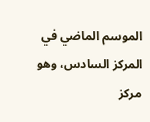الموسم الماضي في المركز السادس، وهو مركز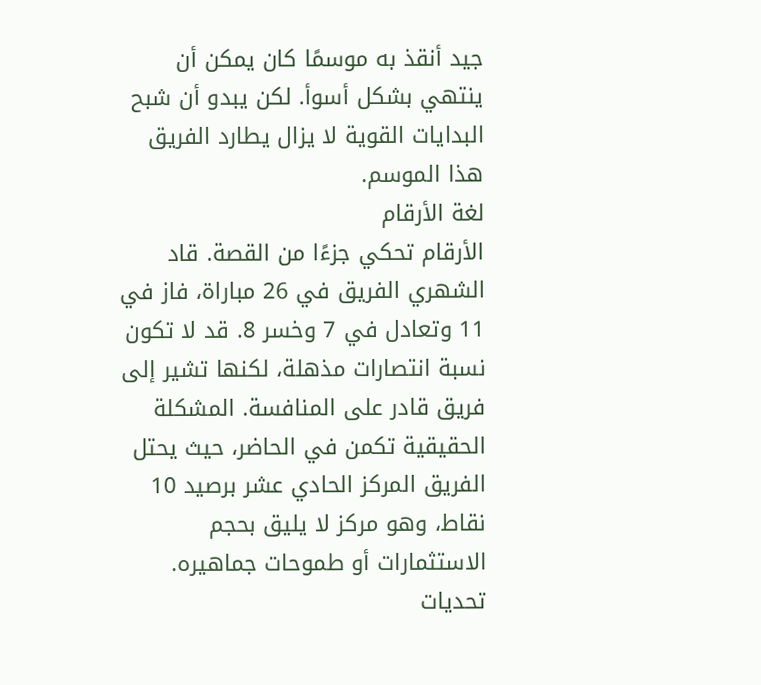جيد أنقذ به موسمًا كان يمكن أن ينتهي بشكل أسوأ. لكن يبدو أن شبح البدايات القوية لا يزال يطارد الفريق هذا الموسم.
لغة الأرقام
الأرقام تحكي جزءًا من القصة. قاد الشهري الفريق في 26 مباراة، فاز في 11 وتعادل في 7 وخسر 8. قد لا تكون نسبة انتصارات مذهلة، لكنها تشير إلى فريق قادر على المنافسة. المشكلة الحقيقية تكمن في الحاضر، حيث يحتل الفريق المركز الحادي عشر برصيد 10 نقاط، وهو مركز لا يليق بحجم الاستثمارات أو طموحات جماهيره.
تحديات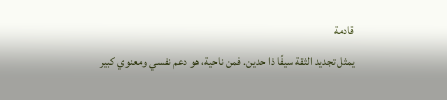قادمة
يمثل تجديد الثقة سيفًا ذا حدين. فمن ناحية، هو دعم نفسي ومعنوي كبير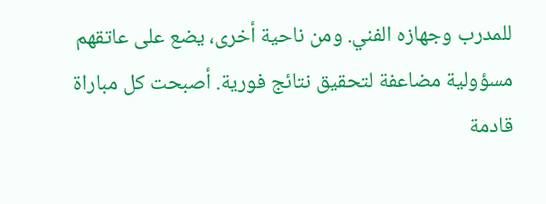للمدرب وجهازه الفني. ومن ناحية أخرى، يضع على عاتقهم مسؤولية مضاعفة لتحقيق نتائج فورية. أصبحت كل مباراة قادمة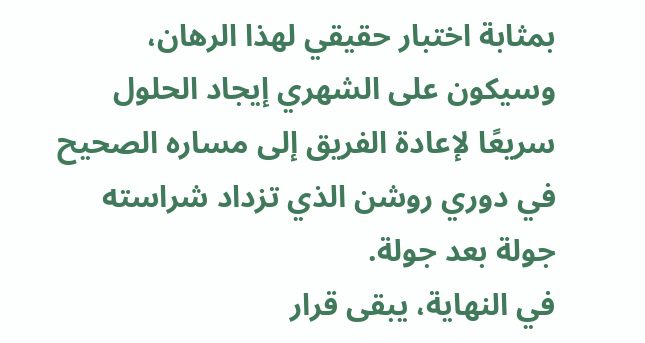بمثابة اختبار حقيقي لهذا الرهان، وسيكون على الشهري إيجاد الحلول سريعًا لإعادة الفريق إلى مساره الصحيح في دوري روشن الذي تزداد شراسته جولة بعد جولة.
في النهاية، يبقى قرار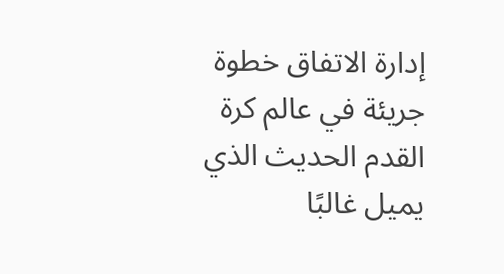إدارة الاتفاق خطوة جريئة في عالم كرة القدم الحديث الذي يميل غالبًا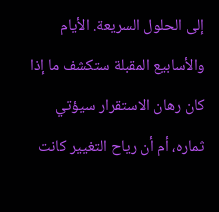إلى الحلول السريعة. الأيام والأسابيع المقبلة ستكشف ما إذا كان رهان الاستقرار سيؤتي ثماره، أم أن رياح التغيير كانت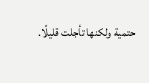حتمية ولكنها تأجلت قليلًا.